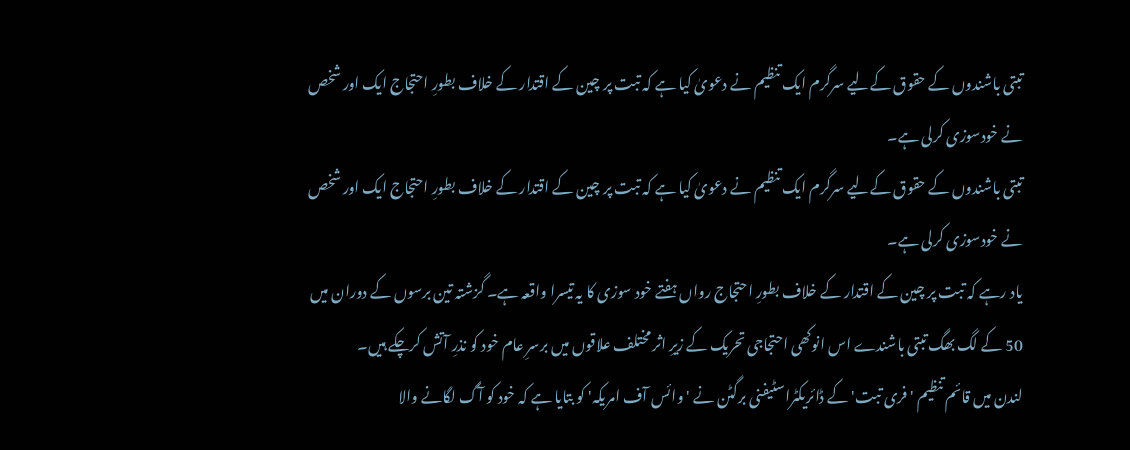تبتی باشندوں کے حقوق کےلیے سرگرم ایک تنظیم نے دعویٰ کیا ہے کہ تبت پر چین کے اقتدار کے خلاف بطورِ احتجاج ایک اور شخص نے خودسوزی کرلی ہے۔
تبتی باشندوں کے حقوق کےلیے سرگرم ایک تنظیم نے دعویٰ کیا ہے کہ تبت پر چین کے اقتدار کے خلاف بطورِ احتجاج ایک اور شخص نے خودسوزی کرلی ہے۔
یاد رہے کہ تبت پر چین کے اقتدار کے خلاف بطورِ احتجاج رواں ہفتے خود سوزی کا یہ تیسرا واقعہ ہے۔ گزشتہ تین برسوں کے دوران میں 50 کے لگ بھگ تبتی باشندے اس انوکھی احتجاجی تحریک کے زیرِ اثر مختلف علاقوں میں برسرِ عام خود کو نذرِ آتش کرچکے ہیں۔
لندن میں قائم تنظیم 'فری تبت' کے ڈائریکٹراسٹیفنی برگٹن نے 'وائس آف امریکہ' کو بتایا ہے کہ خود کو آگ لگانے والا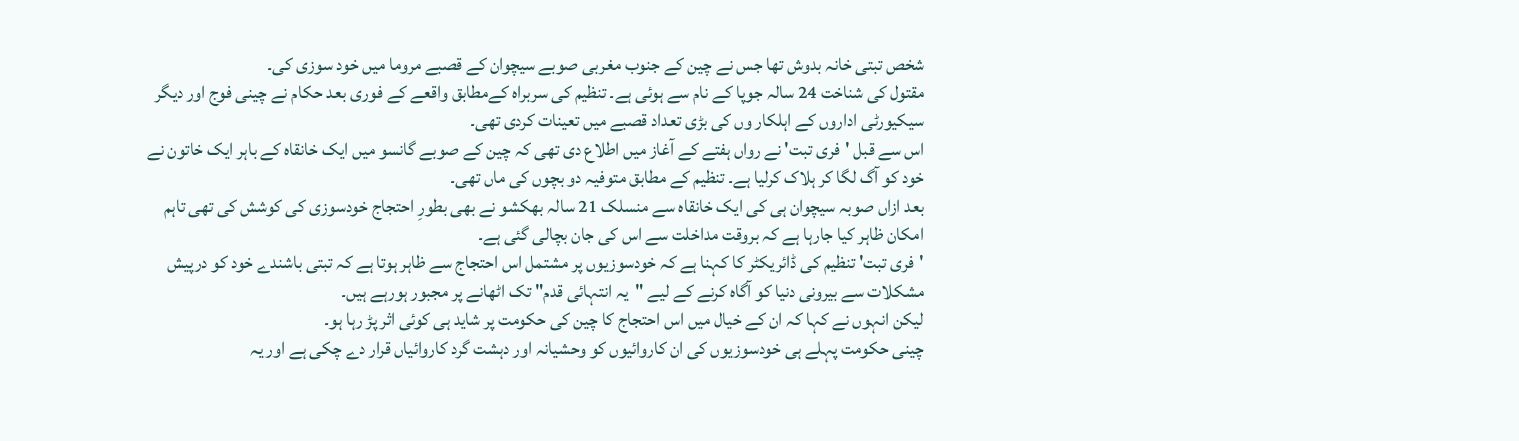شخص تبتی خانہ بدوش تھا جس نے چین کے جنوب مغربی صوبے سیچوان کے قصبے مروما میں خود سوزی کی۔
مقتول کی شناخت 24 سالہ جوپا کے نام سے ہوئی ہے۔ تنظیم کی سربراہ کےمطابق واقعے کے فوری بعد حکام نے چینی فوج اور دیگر سیکیورٹی اداروں کے اہلکار وں کی بڑی تعداد قصبے میں تعینات کردی تھی۔
اس سے قبل 'فری تبت' نے رواں ہفتے کے آغاز میں اطلاع دی تھی کہ چین کے صوبے گانسو میں ایک خانقاہ کے باہر ایک خاتون نے خود کو آگ لگا کر ہلاک کرلیا ہے۔ تنظیم کے مطابق متوفیہ دو بچوں کی ماں تھی۔
بعد ازاں صوبہ سیچوان ہی کی ایک خانقاہ سے منسلک 21 سالہ بھکشو نے بھی بطورِ احتجاج خودسوزی کی کوشش کی تھی تاہم امکان ظاہر کیا جارہا ہے کہ بروقت مداخلت سے اس کی جان بچالی گئی ہے۔
'فری تبت' تنظیم کی ڈائریکٹر کا کہنا ہے کہ خودسوزیوں پر مشتمل اس احتجاج سے ظاہر ہوتا ہے کہ تبتی باشندے خود کو درپیش مشکلات سے بیرونی دنیا کو آگاہ کرنے کے لیے "یہ انتہائی قدم" تک اٹھانے پر مجبور ہورہے ہیں۔
لیکن انہوں نے کہا کہ ان کے خیال میں اس احتجاج کا چین کی حکومت پر شاید ہی کوئی اثر پڑ رہا ہو۔
چینی حکومت پہلے ہی خودسوزیوں کی ان کاروائیوں کو وحشیانہ اور دہشت گرد کاروائیاں قرار دے چکی ہے اور یہ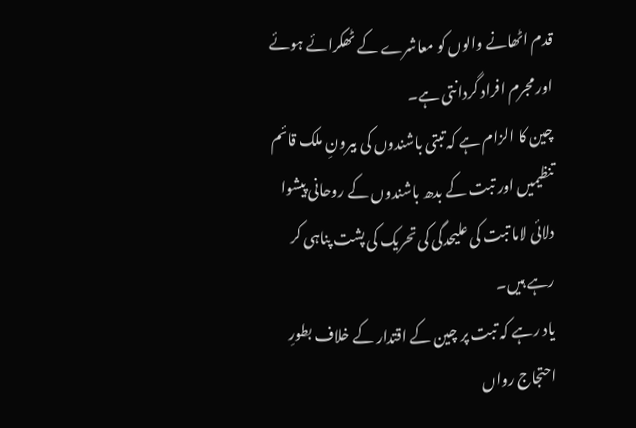قدم اٹھانے والوں کو معاشرے کے ٹھکرائے ہوئے اور مجرم افراد گردانتی ہے۔
چین کا الزام ہے کہ تبتی باشندوں کی بیرونِ ملک قائم تنظیمیں اور تبت کے بدھ باشندوں کے روحانی پیشوا دلائی لاما تبت کی علیحدگی کی تحریک کی پشت پناہی کر رہے ہیں۔
یاد رہے کہ تبت پر چین کے اقتدار کے خلاف بطورِ احتجاج رواں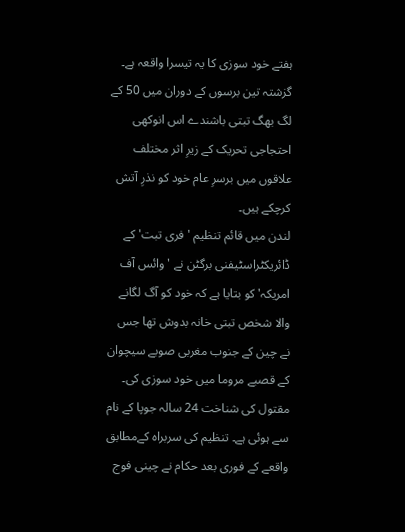ہفتے خود سوزی کا یہ تیسرا واقعہ ہے۔ گزشتہ تین برسوں کے دوران میں 50 کے لگ بھگ تبتی باشندے اس انوکھی احتجاجی تحریک کے زیرِ اثر مختلف علاقوں میں برسرِ عام خود کو نذرِ آتش کرچکے ہیں۔
لندن میں قائم تنظیم 'فری تبت' کے ڈائریکٹراسٹیفنی برگٹن نے 'وائس آف امریکہ' کو بتایا ہے کہ خود کو آگ لگانے والا شخص تبتی خانہ بدوش تھا جس نے چین کے جنوب مغربی صوبے سیچوان کے قصبے مروما میں خود سوزی کی۔
مقتول کی شناخت 24 سالہ جوپا کے نام سے ہوئی ہے۔ تنظیم کی سربراہ کےمطابق واقعے کے فوری بعد حکام نے چینی فوج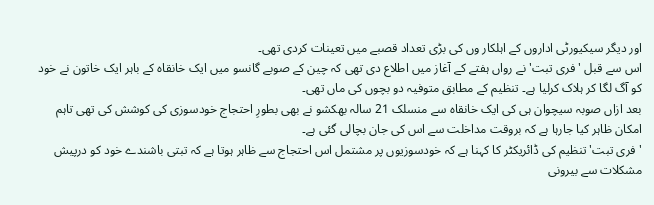اور دیگر سیکیورٹی اداروں کے اہلکار وں کی بڑی تعداد قصبے میں تعینات کردی تھی۔
اس سے قبل 'فری تبت' نے رواں ہفتے کے آغاز میں اطلاع دی تھی کہ چین کے صوبے گانسو میں ایک خانقاہ کے باہر ایک خاتون نے خود کو آگ لگا کر ہلاک کرلیا ہے۔ تنظیم کے مطابق متوفیہ دو بچوں کی ماں تھی۔
بعد ازاں صوبہ سیچوان ہی کی ایک خانقاہ سے منسلک 21 سالہ بھکشو نے بھی بطورِ احتجاج خودسوزی کی کوشش کی تھی تاہم امکان ظاہر کیا جارہا ہے کہ بروقت مداخلت سے اس کی جان بچالی گئی ہے۔
'فری تبت' تنظیم کی ڈائریکٹر کا کہنا ہے کہ خودسوزیوں پر مشتمل اس احتجاج سے ظاہر ہوتا ہے کہ تبتی باشندے خود کو درپیش مشکلات سے بیرونی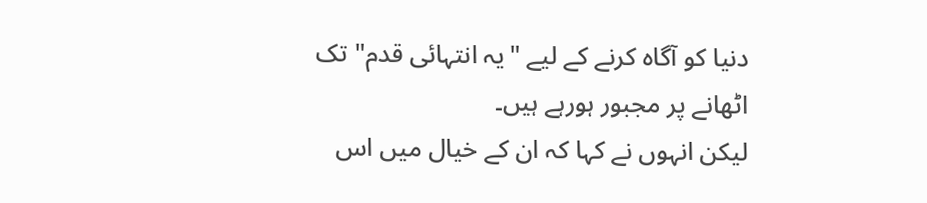دنیا کو آگاہ کرنے کے لیے "یہ انتہائی قدم" تک اٹھانے پر مجبور ہورہے ہیں۔
لیکن انہوں نے کہا کہ ان کے خیال میں اس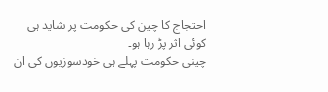احتجاج کا چین کی حکومت پر شاید ہی کوئی اثر پڑ رہا ہو۔
چینی حکومت پہلے ہی خودسوزیوں کی ان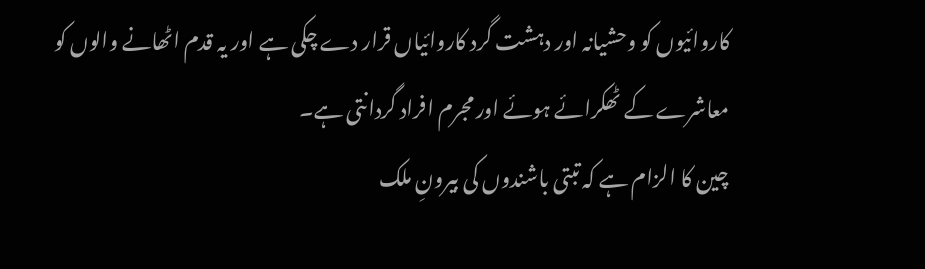کاروائیوں کو وحشیانہ اور دہشت گرد کاروائیاں قرار دے چکی ہے اور یہ قدم اٹھانے والوں کو معاشرے کے ٹھکرائے ہوئے اور مجرم افراد گردانتی ہے۔
چین کا الزام ہے کہ تبتی باشندوں کی بیرونِ ملک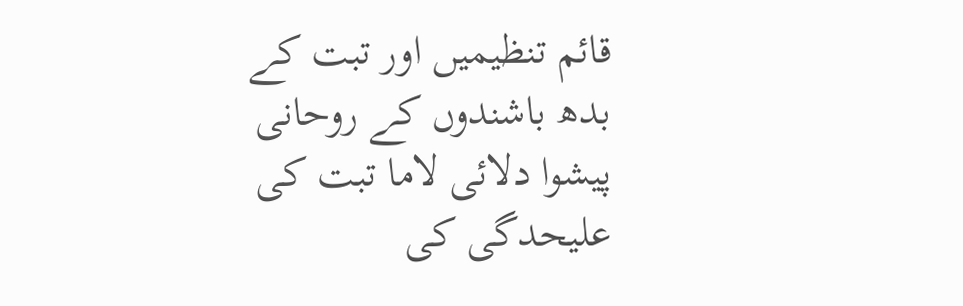قائم تنظیمیں اور تبت کے بدھ باشندوں کے روحانی پیشوا دلائی لاما تبت کی علیحدگی کی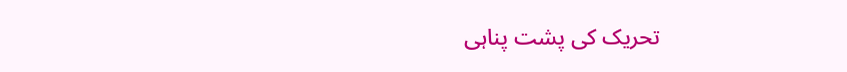تحریک کی پشت پناہی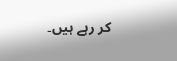کر رہے ہیں۔